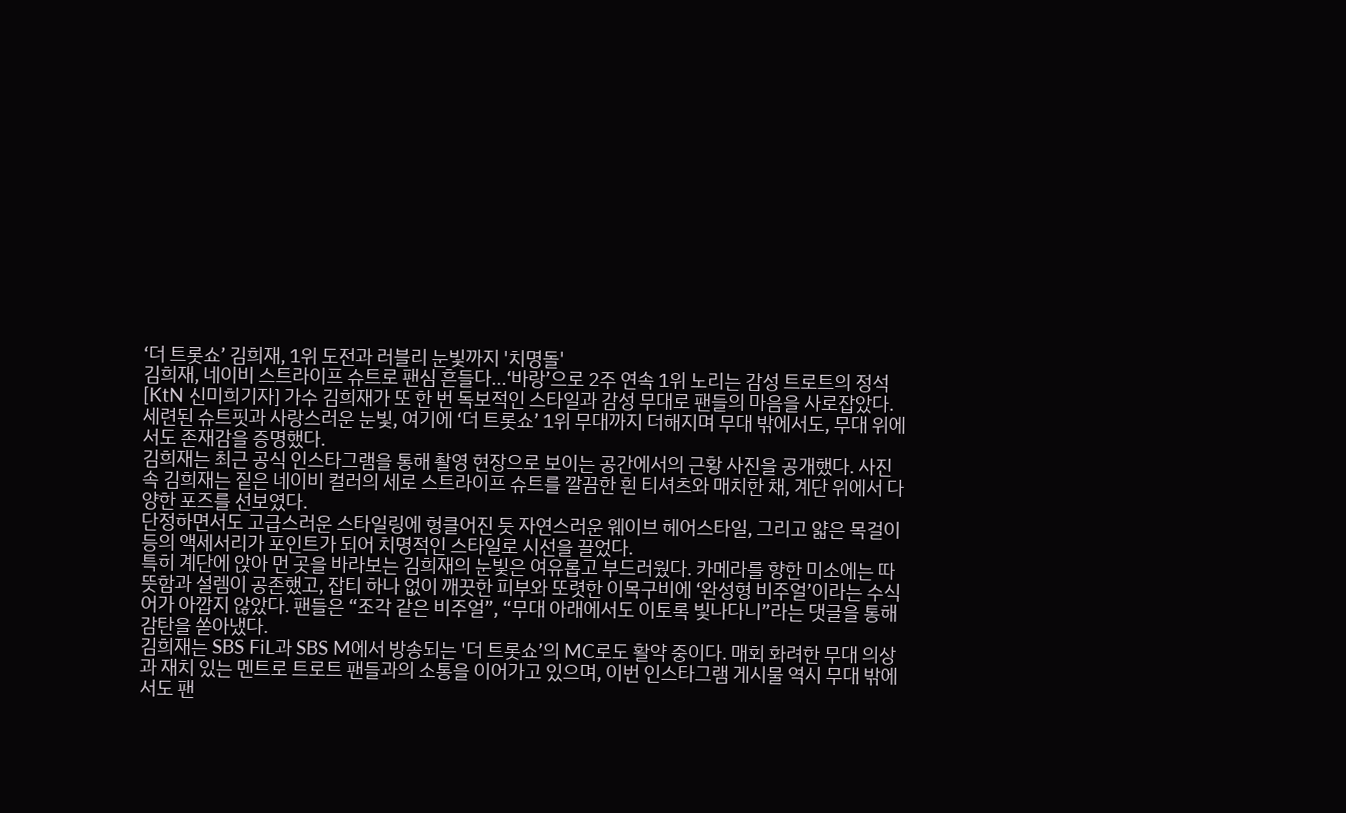‘더 트롯쇼’ 김희재, 1위 도전과 러블리 눈빛까지 '치명돌'
김희재, 네이비 스트라이프 슈트로 팬심 흔들다…‘바랑’으로 2주 연속 1위 노리는 감성 트로트의 정석
[KtN 신미희기자] 가수 김희재가 또 한 번 독보적인 스타일과 감성 무대로 팬들의 마음을 사로잡았다. 세련된 슈트핏과 사랑스러운 눈빛, 여기에 ‘더 트롯쇼’ 1위 무대까지 더해지며 무대 밖에서도, 무대 위에서도 존재감을 증명했다.
김희재는 최근 공식 인스타그램을 통해 촬영 현장으로 보이는 공간에서의 근황 사진을 공개했다. 사진 속 김희재는 짙은 네이비 컬러의 세로 스트라이프 슈트를 깔끔한 흰 티셔츠와 매치한 채, 계단 위에서 다양한 포즈를 선보였다.
단정하면서도 고급스러운 스타일링에 헝클어진 듯 자연스러운 웨이브 헤어스타일, 그리고 얇은 목걸이 등의 액세서리가 포인트가 되어 치명적인 스타일로 시선을 끌었다.
특히 계단에 앉아 먼 곳을 바라보는 김희재의 눈빛은 여유롭고 부드러웠다. 카메라를 향한 미소에는 따뜻함과 설렘이 공존했고, 잡티 하나 없이 깨끗한 피부와 또렷한 이목구비에 ‘완성형 비주얼’이라는 수식어가 아깝지 않았다. 팬들은 “조각 같은 비주얼”, “무대 아래에서도 이토록 빛나다니”라는 댓글을 통해 감탄을 쏟아냈다.
김희재는 SBS FiL과 SBS M에서 방송되는 '더 트롯쇼’의 MC로도 활약 중이다. 매회 화려한 무대 의상과 재치 있는 멘트로 트로트 팬들과의 소통을 이어가고 있으며, 이번 인스타그램 게시물 역시 무대 밖에서도 팬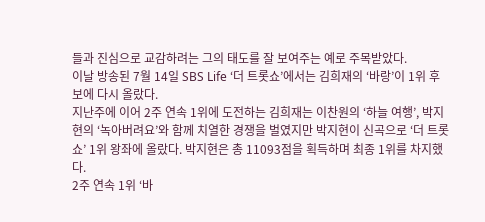들과 진심으로 교감하려는 그의 태도를 잘 보여주는 예로 주목받았다.
이날 방송된 7월 14일 SBS Life ‘더 트롯쇼’에서는 김희재의 ‘바랑’이 1위 후보에 다시 올랐다.
지난주에 이어 2주 연속 1위에 도전하는 김희재는 이찬원의 ‘하늘 여행’, 박지현의 ‘녹아버려요’와 함께 치열한 경쟁을 벌였지만 박지현이 신곡으로 ‘더 트롯쇼’ 1위 왕좌에 올랐다. 박지현은 총 11093점을 획득하며 최종 1위를 차지했다.
2주 연속 1위 ‘바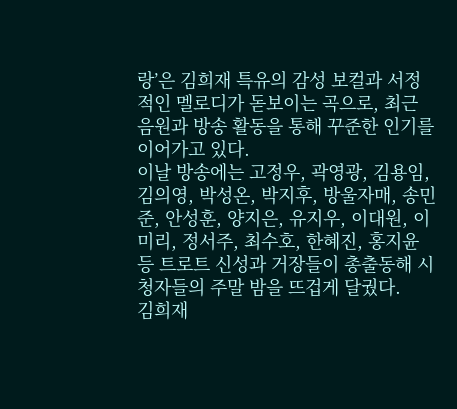랑’은 김희재 특유의 감성 보컬과 서정적인 멜로디가 돋보이는 곡으로, 최근 음원과 방송 활동을 통해 꾸준한 인기를 이어가고 있다.
이날 방송에는 고정우, 곽영광, 김용임, 김의영, 박성온, 박지후, 방울자매, 송민준, 안성훈, 양지은, 유지우, 이대원, 이미리, 정서주, 최수호, 한혜진, 홍지윤 등 트로트 신성과 거장들이 총출동해 시청자들의 주말 밤을 뜨겁게 달궜다.
김희재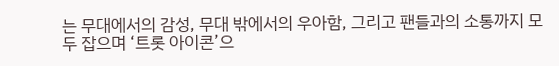는 무대에서의 감성, 무대 밖에서의 우아함, 그리고 팬들과의 소통까지 모두 잡으며 ‘트롯 아이콘’으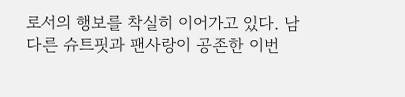로서의 행보를 착실히 이어가고 있다. 남다른 슈트핏과 팬사랑이 공존한 이번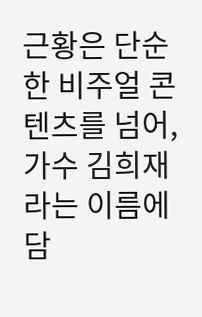근황은 단순한 비주얼 콘텐츠를 넘어, 가수 김희재라는 이름에 담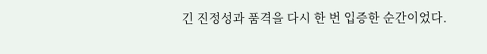긴 진정성과 품격을 다시 한 번 입증한 순간이었다.